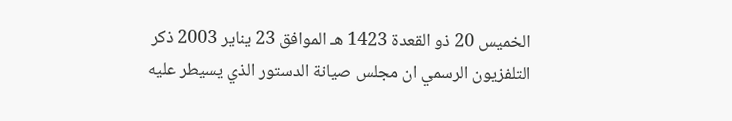الخميس 20 ذو القعدة 1423 هـ الموافق 23 يناير 2003 ذكر التلفزيون الرسمي ان مجلس صيانة الدستور الذي يسيطر عليه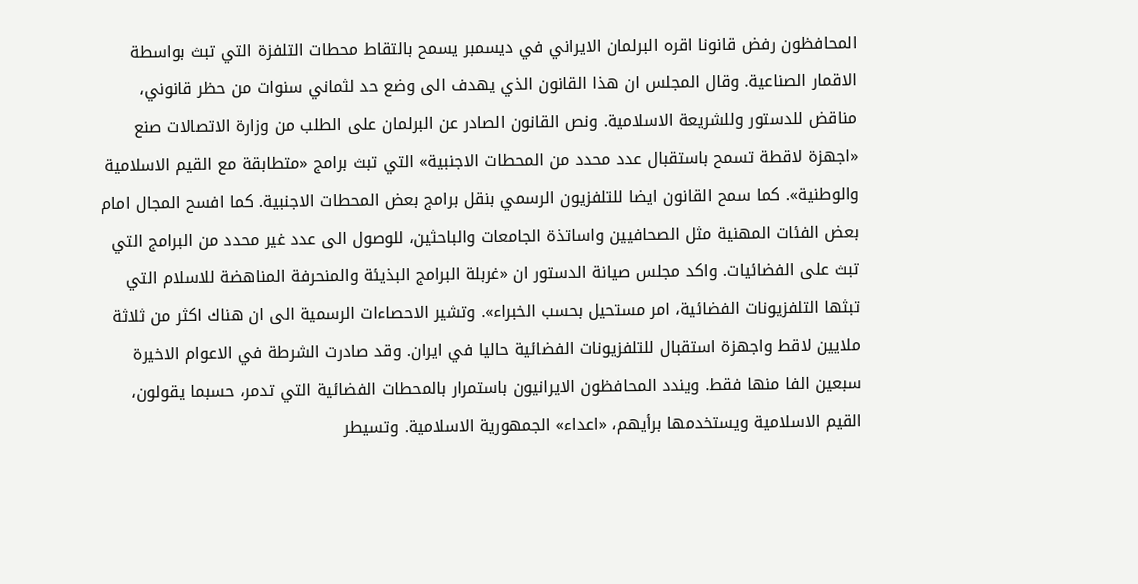المحافظون رفض قانونا اقره البرلمان الايراني في ديسمبر يسمح بالتقاط محطات التلفزة التي تبث بواسطة الاقمار الصناعية. وقال المجلس ان هذا القانون الذي يهدف الى وضع حد لثماني سنوات من حظر قانوني، مناقض للدستور وللشريعة الاسلامية. ونص القانون الصادر عن البرلمان على الطلب من وزارة الاتصالات صنع «اجهزة لاقطة تسمح باستقبال عدد محدد من المحطات الاجنبية» التي تبث برامج «متطابقة مع القيم الاسلامية والوطنية». كما سمح القانون ايضا للتلفزيون الرسمي بنقل برامج بعض المحطات الاجنبية. كما افسح المجال امام بعض الفئات المهنية مثل الصحافيين واساتذة الجامعات والباحثين، للوصول الى عدد غير محدد من البرامج التي تبث على الفضائيات. واكد مجلس صيانة الدستور ان «غربلة البرامج البذيئة والمنحرفة المناهضة للاسلام التي تبثها التلفزيونات الفضائية، امر مستحيل بحسب الخبراء». وتشير الاحصاءات الرسمية الى ان هناك اكثر من ثلاثة ملايين لاقط واجهزة استقبال للتلفزيونات الفضائية حاليا في ايران. وقد صادرت الشرطة في الاعوام الاخيرة سبعين الفا منها فقط. ويندد المحافظون الايرانيون باستمرار بالمحطات الفضائية التي تدمر، حسبما يقولون، القيم الاسلامية ويستخدمها برأيهم، «اعداء» الجمهورية الاسلامية. وتسيطر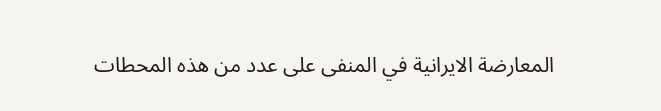المعارضة الايرانية في المنفى على عدد من هذه المحطات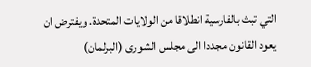التي تبث بالفارسية انطلاقا من الولايات المتحدة. ويفترض ان يعود القانون مجددا الى مجلس الشورى (البرلمان)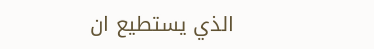الذي يستطيع ان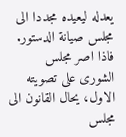يعدله ليعيده مجددا الى مجلس صيانة الدستور. فاذا اصر مجلس الشورى على تصويته الاول، يحال القانون الى مجلس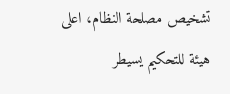تشخيص مصلحة النظام، اعلى هيئة للتحكيم يسيطر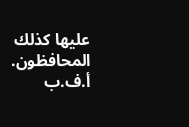عليها كذلك المحافظون. أ.ف.ب